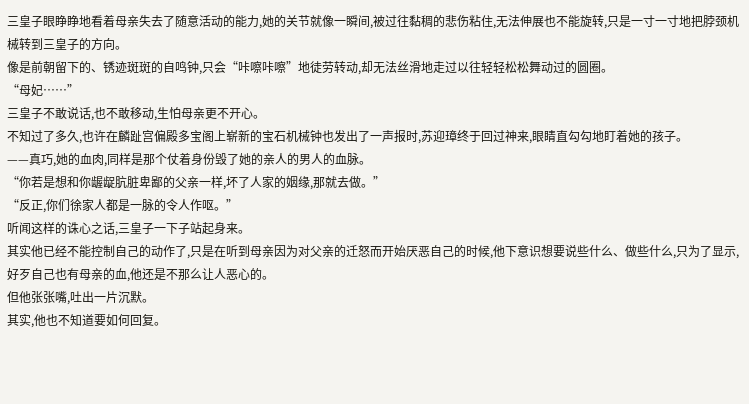三皇子眼睁睁地看着母亲失去了随意活动的能力,她的关节就像一瞬间,被过往黏稠的悲伤粘住,无法伸展也不能旋转,只是一寸一寸地把脖颈机械转到三皇子的方向。
像是前朝留下的、锈迹斑斑的自鸣钟,只会“咔嚓咔嚓”地徒劳转动,却无法丝滑地走过以往轻轻松松舞动过的圆圈。
“母妃……”
三皇子不敢说话,也不敢移动,生怕母亲更不开心。
不知过了多久,也许在麟趾宫偏殿多宝阁上崭新的宝石机械钟也发出了一声报时,苏迎璋终于回过神来,眼睛直勾勾地盯着她的孩子。
——真巧,她的血肉,同样是那个仗着身份毁了她的亲人的男人的血脉。
“你若是想和你龌龊肮脏卑鄙的父亲一样,坏了人家的姻缘,那就去做。”
“反正,你们徐家人都是一脉的令人作呕。”
听闻这样的诛心之话,三皇子一下子站起身来。
其实他已经不能控制自己的动作了,只是在听到母亲因为对父亲的迁怒而开始厌恶自己的时候,他下意识想要说些什么、做些什么,只为了显示,好歹自己也有母亲的血,他还是不那么让人恶心的。
但他张张嘴,吐出一片沉默。
其实,他也不知道要如何回复。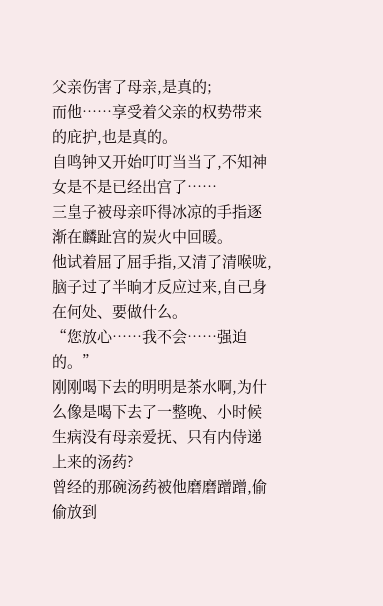父亲伤害了母亲,是真的;
而他……享受着父亲的权势带来的庇护,也是真的。
自鸣钟又开始叮叮当当了,不知神女是不是已经出宫了……
三皇子被母亲吓得冰凉的手指逐渐在麟趾宫的炭火中回暖。
他试着屈了屈手指,又清了清喉咙,脑子过了半晌才反应过来,自己身在何处、要做什么。
“您放心……我不会……强迫的。”
刚刚喝下去的明明是茶水啊,为什么像是喝下去了一整晚、小时候生病没有母亲爱抚、只有内侍递上来的汤药?
曾经的那碗汤药被他磨磨蹭蹭,偷偷放到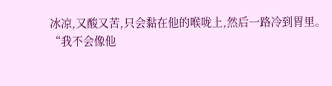冰凉,又酸又苦,只会黏在他的喉咙上,然后一路冷到胃里。
“我不会像他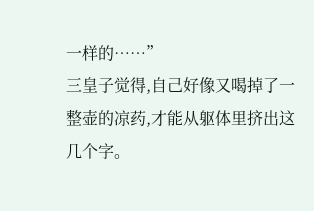一样的……”
三皇子觉得,自己好像又喝掉了一整壶的凉药,才能从躯体里挤出这几个字。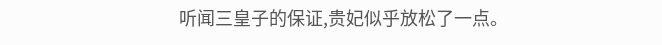听闻三皇子的保证,贵妃似乎放松了一点。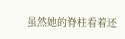虽然她的脊柱看着还